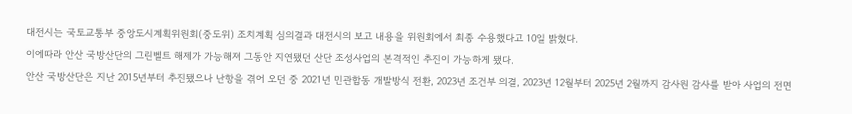대전시는 국토교통부 중앙도시계획위원회(중도위) 조치계획 심의결과 대전시의 보고 내용을 위원회에서 최종 수용했다고 10일 밝혔다.
이에따라 안산 국방산단의 그린벨트 해제가 가능해져 그동안 지연됐던 산단 조성사업의 본격적인 추진이 가능하게 됐다.
안산 국방산단은 지난 2015년부터 추진됐으나 난항을 겪어 오던 중 2021년 민관합동 개발방식 전환, 2023년 조건부 의결, 2023년 12월부터 2025년 2월까지 감사원 감사를 받아 사업의 전면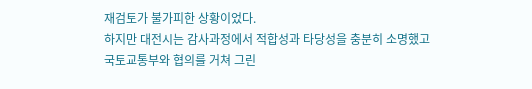재검토가 불가피한 상황이었다.
하지만 대전시는 감사과정에서 적합성과 타당성을 충분히 소명했고 국토교통부와 협의를 거쳐 그린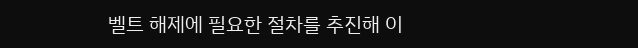벨트 해제에 필요한 절차를 추진해 이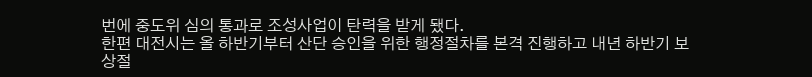번에 중도위 심의 통과로 조성사업이 탄력을 받게 됐다.
한편 대전시는 올 하반기부터 산단 승인을 위한 행정절차를 본격 진행하고 내년 하반기 보상절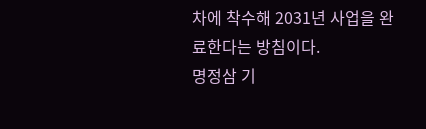차에 착수해 2031년 사업을 완료한다는 방침이다.
명정삼 기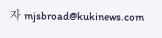자 mjsbroad@kukinews.com